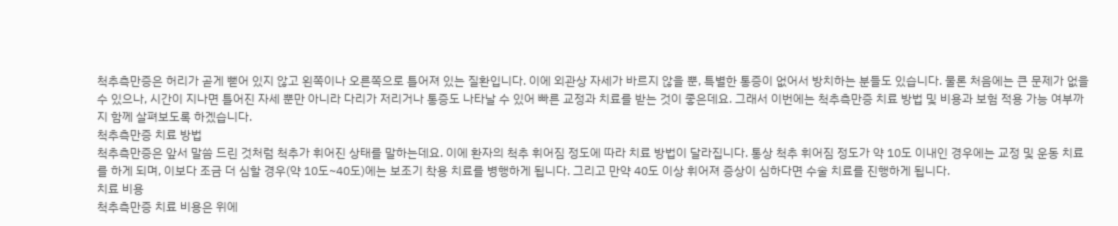척추측만증은 허리가 곧게 뻗어 있지 않고 왼쪽이나 오른쪽으로 틀어져 있는 질환입니다. 이에 외관상 자세가 바르지 않을 뿐, 특별한 통증이 없어서 방치하는 분들도 있습니다. 물론 처음에는 큰 문제가 없을 수 있으나, 시간이 지나면 틀어진 자세 뿐만 아니라 다리가 저리거나 통증도 나타날 수 있어 빠른 교정과 치료를 받는 것이 좋은데요. 그래서 이번에는 척추측만증 치료 방법 및 비용과 보험 적용 가능 여부까지 함께 살펴보도록 하겠습니다.
척추측만증 치료 방법
척추측만증은 앞서 말씀 드린 것처럼 척추가 휘어진 상태를 말하는데요. 이에 환자의 척추 휘어짐 정도에 따라 치료 방법이 달라집니다. 통상 척추 휘어짐 정도가 약 10도 이내인 경우에는 교정 및 운동 치료를 하게 되며, 이보다 조금 더 심할 경우(약 10도~40도)에는 보조기 착용 치료를 병행하게 됩니다. 그리고 만약 40도 이상 휘어져 증상이 심하다면 수술 치료를 진행하게 됩니다.
치료 비용
척추측만증 치료 비용은 위에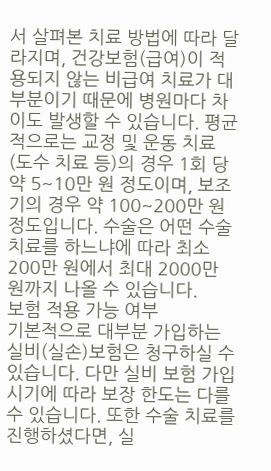서 살펴본 치료 방법에 따라 달라지며, 건강보험(급여)이 적용되지 않는 비급여 치료가 대부분이기 때문에 병원마다 차이도 발생할 수 있습니다. 평균적으로는 교정 및 운동 치료(도수 치료 등)의 경우 1회 당 약 5~10만 원 정도이며, 보조기의 경우 약 100~200만 원 정도입니다. 수술은 어떤 수술 치료를 하느냐에 따라 최소 200만 원에서 최대 2000만 원까지 나올 수 있습니다.
보험 적용 가능 여부
기본적으로 대부분 가입하는 실비(실손)보험은 청구하실 수 있습니다. 다만 실비 보험 가입 시기에 따라 보장 한도는 다를 수 있습니다. 또한 수술 치료를 진행하셨다면, 실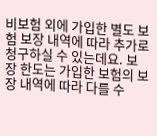비보험 외에 가입한 별도 보험 보장 내역에 따라 추가로 청구하실 수 있는데요. 보장 한도는 가입한 보험의 보장 내역에 따라 다를 수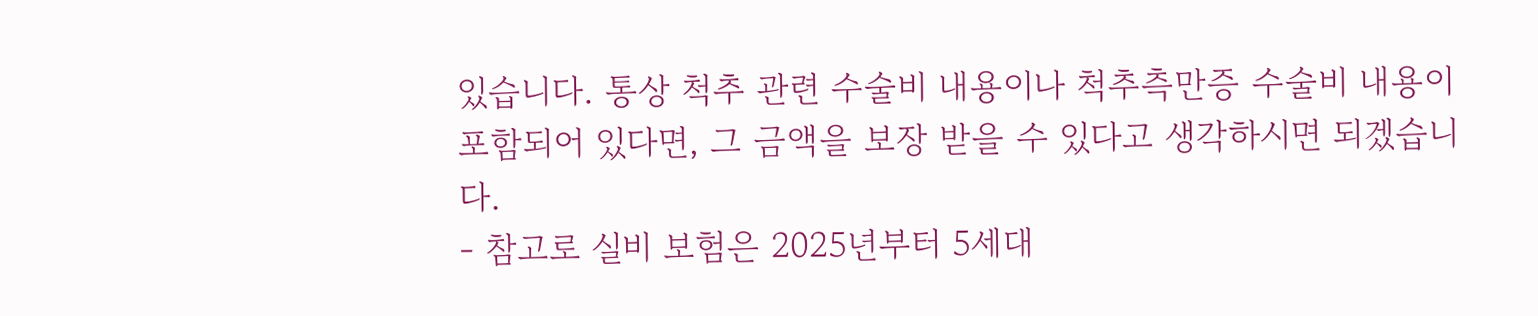있습니다. 통상 척추 관련 수술비 내용이나 척추측만증 수술비 내용이 포함되어 있다면, 그 금액을 보장 받을 수 있다고 생각하시면 되겠습니다.
- 참고로 실비 보험은 2025년부터 5세대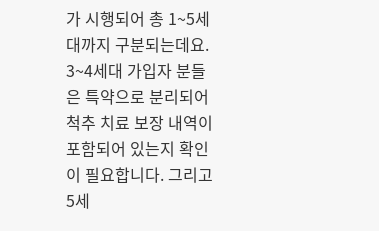가 시행되어 총 1~5세대까지 구분되는데요. 3~4세대 가입자 분들은 특약으로 분리되어 척추 치료 보장 내역이 포함되어 있는지 확인이 필요합니다. 그리고 5세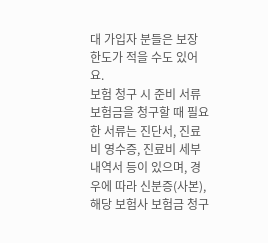대 가입자 분들은 보장 한도가 적을 수도 있어요.
보험 청구 시 준비 서류
보험금을 청구할 때 필요한 서류는 진단서, 진료비 영수증, 진료비 세부내역서 등이 있으며, 경우에 따라 신분증(사본), 해당 보험사 보험금 청구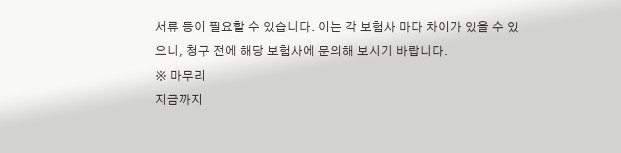서류 등이 필요할 수 있습니다. 이는 각 보험사 마다 차이가 있을 수 있으니, 청구 전에 해당 보험사에 문의해 보시기 바랍니다.
※ 마무리
지금까지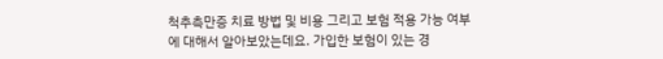척추측만증 치료 방법 및 비용 그리고 보험 적용 가능 여부에 대해서 알아보았는데요. 가입한 보험이 있는 경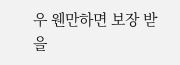우 웬만하면 보장 받을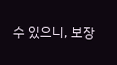수 있으니, 보장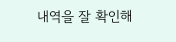내역을 잘 확인해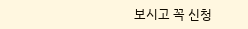보시고 꼭 신청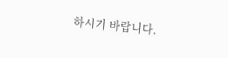하시기 바랍니다.